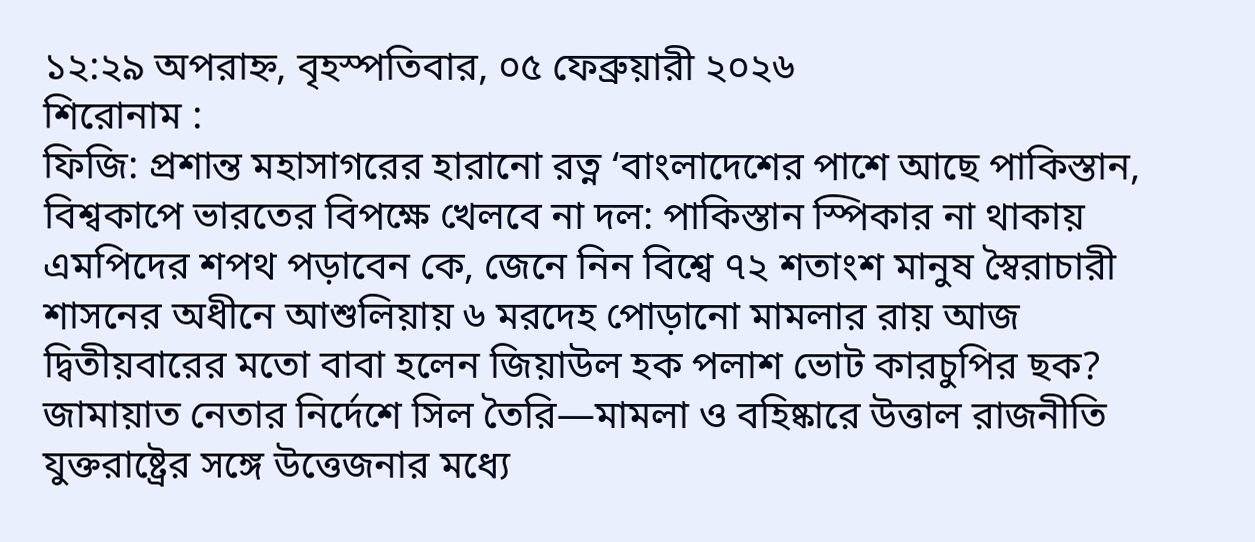১২:২৯ অপরাহ্ন, বৃহস্পতিবার, ০৫ ফেব্রুয়ারী ২০২৬
শিরোনাম :
ফিজি: প্রশান্ত মহাসাগরের হারানো রত্ন ‘বাংলাদেশের পাশে আছে পাকিস্তান, বিশ্বকাপে ভারতের বিপক্ষে খেলবে না দল: পাকিস্তান স্পিকার না থাকায় এমপিদের শপথ পড়াবেন কে, জেনে নিন বিশ্বে ৭২ শতাংশ মানুষ স্বৈরাচারী শাসনের অধীনে আশুলিয়ায় ৬ মরদেহ পোড়ানো মামলার রায় আজ দ্বিতীয়বারের মতো বাবা হলেন জিয়াউল হক পলাশ ভোট কারচুপির ছক? জামায়াত নেতার নির্দেশে সিল তৈরি—মামলা ও বহিষ্কারে উত্তাল রাজনীতি যুক্তরাষ্ট্রের সঙ্গে উত্তেজনার মধ্যে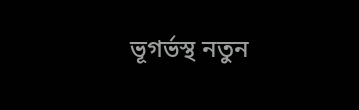ভূগর্ভস্থ নতুন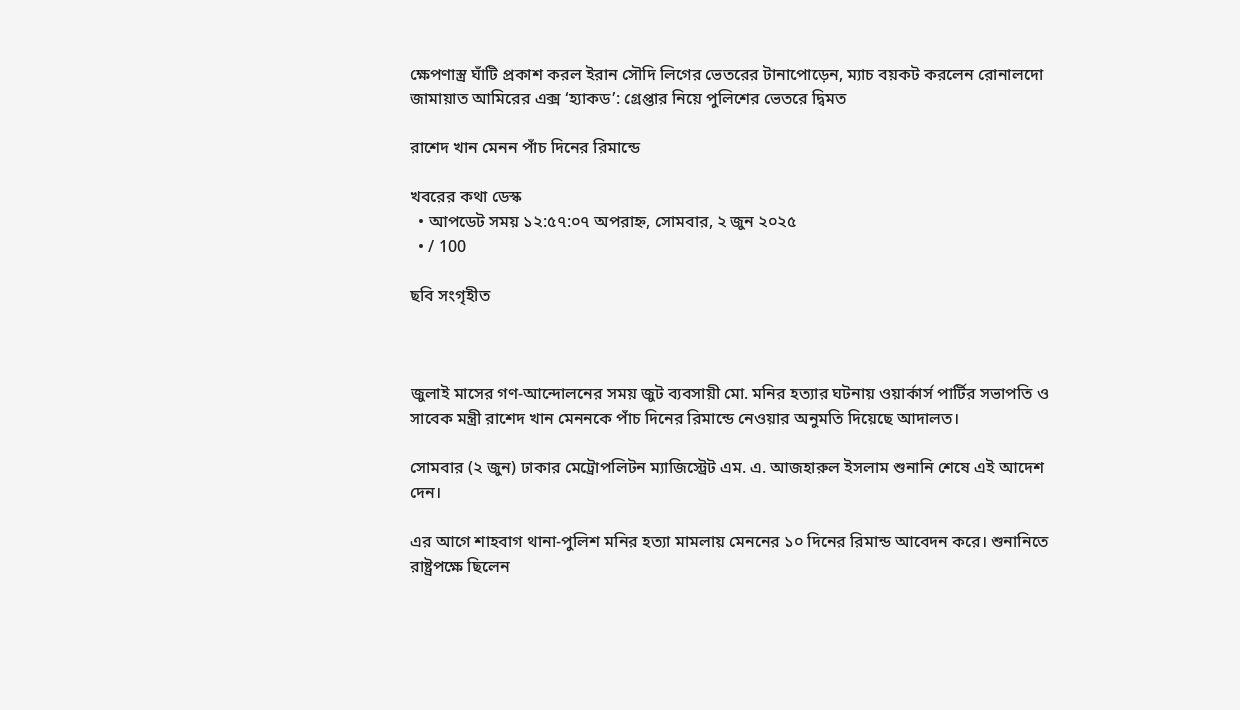ক্ষেপণাস্ত্র ঘাঁটি প্রকাশ করল ইরান সৌদি লিগের ভেতরের টানাপোড়েন, ম্যাচ বয়কট করলেন রোনালদো জামায়াত আমিরের এক্স ‘হ্যাকড’: গ্রেপ্তার নিয়ে পুলিশের ভেতরে দ্বিমত

রাশেদ খান মেনন পাঁচ দিনের রিমান্ডে

খবরের কথা ডেস্ক
  • আপডেট সময় ১২:৫৭:০৭ অপরাহ্ন, সোমবার, ২ জুন ২০২৫
  • / 100

ছবি সংগৃহীত



জুলাই মাসের গণ-আন্দোলনের সময় জুট ব্যবসায়ী মো. মনির হত্যার ঘটনায় ওয়ার্কার্স পার্টির সভাপতি ও সাবেক মন্ত্রী রাশেদ খান মেননকে পাঁচ দিনের রিমান্ডে নেওয়ার অনুমতি দিয়েছে আদালত।

সোমবার (২ জুন) ঢাকার মেট্রোপলিটন ম্যাজিস্ট্রেট এম. এ. আজহারুল ইসলাম শুনানি শেষে এই আদেশ দেন।

এর আগে শাহবাগ থানা-পুলিশ মনির হত্যা মামলায় মেননের ১০ দিনের রিমান্ড আবেদন করে। শুনানিতে রাষ্ট্রপক্ষে ছিলেন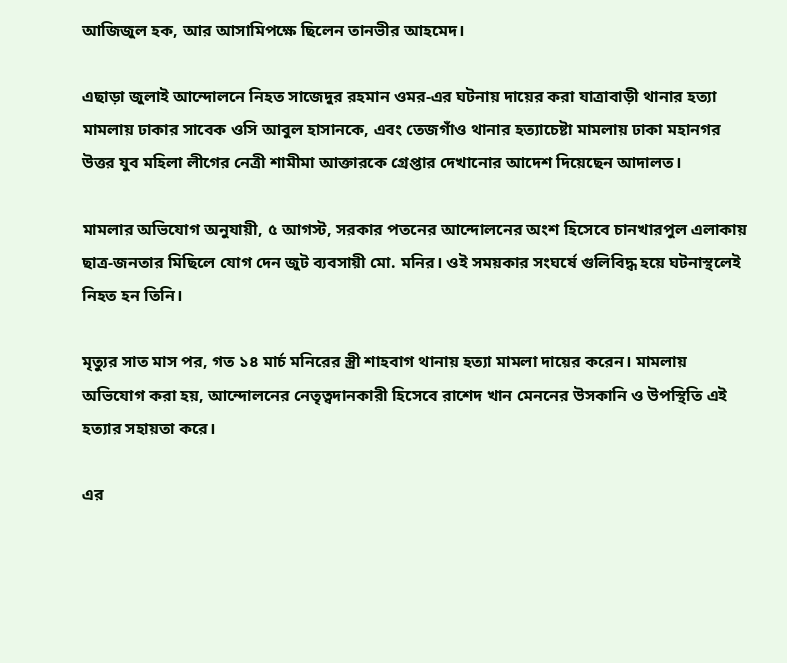আজিজুল হক, আর আসামিপক্ষে ছিলেন তানভীর আহমেদ।

এছাড়া জুলাই আন্দোলনে নিহত সাজেদুর রহমান ওমর-এর ঘটনায় দায়ের করা যাত্রাবাড়ী থানার হত্যা মামলায় ঢাকার সাবেক ওসি আবুল হাসানকে, এবং তেজগাঁও থানার হত্যাচেষ্টা মামলায় ঢাকা মহানগর উত্তর যুব মহিলা লীগের নেত্রী শামীমা আক্তারকে গ্রেপ্তার দেখানোর আদেশ দিয়েছেন আদালত।

মামলার অভিযোগ অনুযায়ী, ৫ আগস্ট, সরকার পতনের আন্দোলনের অংশ হিসেবে চানখারপুল এলাকায় ছাত্র-জনতার মিছিলে যোগ দেন জুট ব্যবসায়ী মো. মনির। ওই সময়কার সংঘর্ষে গুলিবিদ্ধ হয়ে ঘটনাস্থলেই নিহত হন তিনি।

মৃত্যুর সাত মাস পর, গত ১৪ মার্চ মনিরের স্ত্রী শাহবাগ থানায় হত্যা মামলা দায়ের করেন। মামলায় অভিযোগ করা হয়, আন্দোলনের নেতৃত্বদানকারী হিসেবে রাশেদ খান মেননের উসকানি ও উপস্থিতি এই হত্যার সহায়তা করে।

এর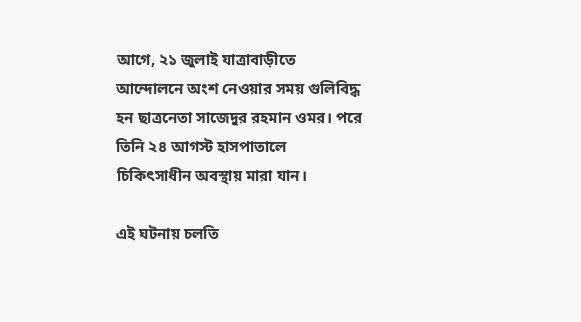আগে, ২১ জুলাই যাত্রাবাড়ীতে আন্দোলনে অংশ নেওয়ার সময় গুলিবিদ্ধ হন ছাত্রনেতা সাজেদুর রহমান ওমর। পরে তিনি ২৪ আগস্ট হাসপাতালে চিকিৎসাধীন অবস্থায় মারা যান।

এই ঘটনায় চলতি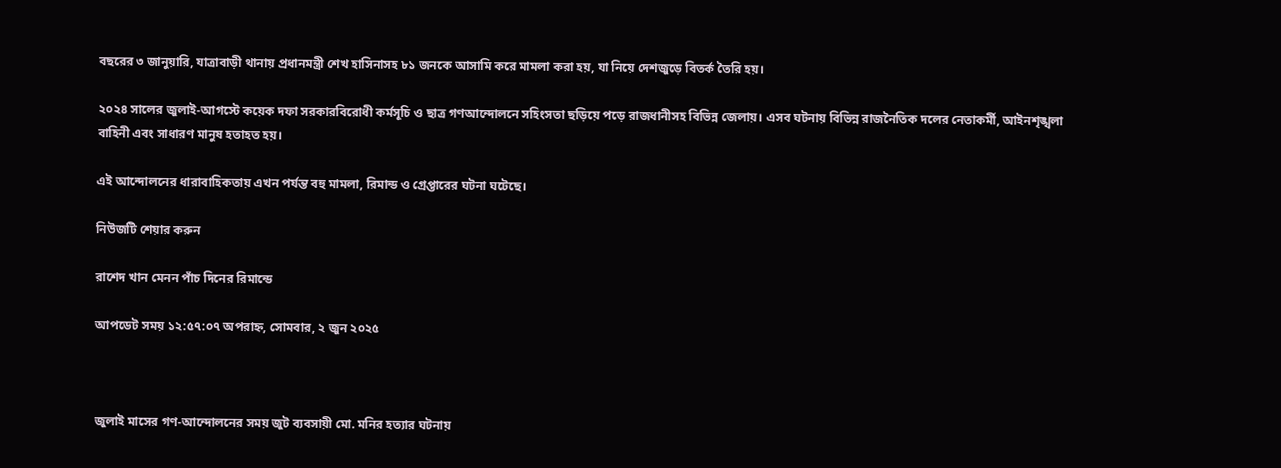বছরের ৩ জানুয়ারি, যাত্রাবাড়ী থানায় প্রধানমন্ত্রী শেখ হাসিনাসহ ৮১ জনকে আসামি করে মামলা করা হয়, যা নিয়ে দেশজুড়ে বিতর্ক তৈরি হয়।

২০২৪ সালের জুলাই-আগস্টে কয়েক দফা সরকারবিরোধী কর্মসূচি ও ছাত্র গণআন্দোলনে সহিংসতা ছড়িয়ে পড়ে রাজধানীসহ বিভিন্ন জেলায়। এসব ঘটনায় বিভিন্ন রাজনৈতিক দলের নেতাকর্মী, আইনশৃঙ্খলা বাহিনী এবং সাধারণ মানুষ হতাহত হয়।

এই আন্দোলনের ধারাবাহিকতায় এখন পর্যন্ত বহু মামলা, রিমান্ড ও গ্রেপ্তারের ঘটনা ঘটেছে।

নিউজটি শেয়ার করুন

রাশেদ খান মেনন পাঁচ দিনের রিমান্ডে

আপডেট সময় ১২:৫৭:০৭ অপরাহ্ন, সোমবার, ২ জুন ২০২৫



জুলাই মাসের গণ-আন্দোলনের সময় জুট ব্যবসায়ী মো. মনির হত্যার ঘটনায়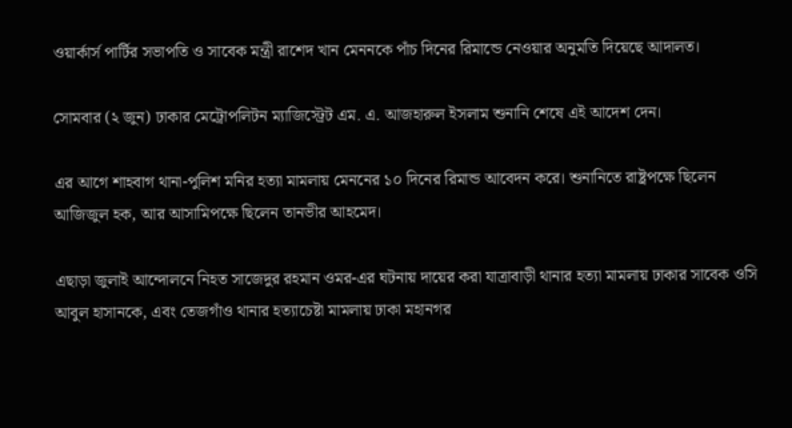ওয়ার্কার্স পার্টির সভাপতি ও সাবেক মন্ত্রী রাশেদ খান মেননকে পাঁচ দিনের রিমান্ডে নেওয়ার অনুমতি দিয়েছে আদালত।

সোমবার (২ জুন) ঢাকার মেট্রোপলিটন ম্যাজিস্ট্রেট এম. এ. আজহারুল ইসলাম শুনানি শেষে এই আদেশ দেন।

এর আগে শাহবাগ থানা-পুলিশ মনির হত্যা মামলায় মেননের ১০ দিনের রিমান্ড আবেদন করে। শুনানিতে রাষ্ট্রপক্ষে ছিলেন আজিজুল হক, আর আসামিপক্ষে ছিলেন তানভীর আহমেদ।

এছাড়া জুলাই আন্দোলনে নিহত সাজেদুর রহমান ওমর-এর ঘটনায় দায়ের করা যাত্রাবাড়ী থানার হত্যা মামলায় ঢাকার সাবেক ওসি আবুল হাসানকে, এবং তেজগাঁও থানার হত্যাচেষ্টা মামলায় ঢাকা মহানগর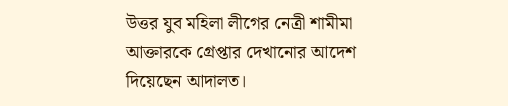উত্তর যুব মহিলা লীগের নেত্রী শামীমা আক্তারকে গ্রেপ্তার দেখানোর আদেশ দিয়েছেন আদালত।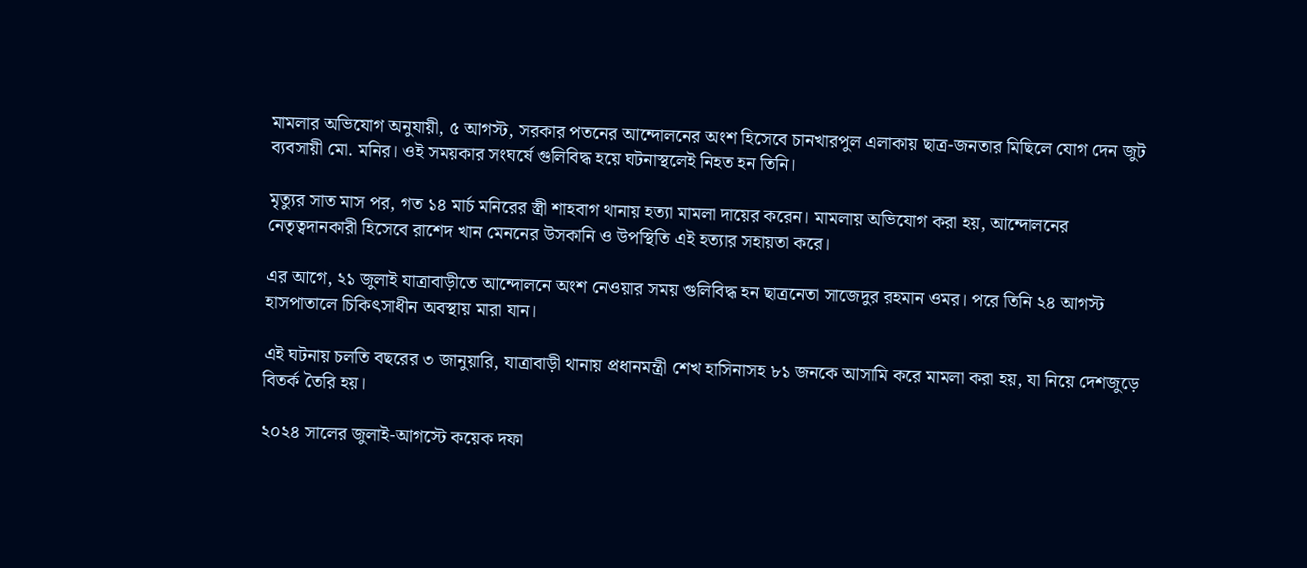মামলার অভিযোগ অনুযায়ী, ৫ আগস্ট, সরকার পতনের আন্দোলনের অংশ হিসেবে চানখারপুল এলাকায় ছাত্র-জনতার মিছিলে যোগ দেন জুট ব্যবসায়ী মো. মনির। ওই সময়কার সংঘর্ষে গুলিবিদ্ধ হয়ে ঘটনাস্থলেই নিহত হন তিনি।

মৃত্যুর সাত মাস পর, গত ১৪ মার্চ মনিরের স্ত্রী শাহবাগ থানায় হত্যা মামলা দায়ের করেন। মামলায় অভিযোগ করা হয়, আন্দোলনের নেতৃত্বদানকারী হিসেবে রাশেদ খান মেননের উসকানি ও উপস্থিতি এই হত্যার সহায়তা করে।

এর আগে, ২১ জুলাই যাত্রাবাড়ীতে আন্দোলনে অংশ নেওয়ার সময় গুলিবিদ্ধ হন ছাত্রনেতা সাজেদুর রহমান ওমর। পরে তিনি ২৪ আগস্ট হাসপাতালে চিকিৎসাধীন অবস্থায় মারা যান।

এই ঘটনায় চলতি বছরের ৩ জানুয়ারি, যাত্রাবাড়ী থানায় প্রধানমন্ত্রী শেখ হাসিনাসহ ৮১ জনকে আসামি করে মামলা করা হয়, যা নিয়ে দেশজুড়ে বিতর্ক তৈরি হয়।

২০২৪ সালের জুলাই-আগস্টে কয়েক দফা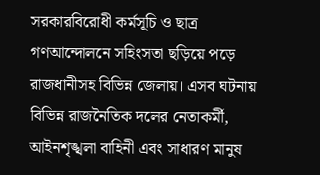সরকারবিরোধী কর্মসূচি ও ছাত্র গণআন্দোলনে সহিংসতা ছড়িয়ে পড়ে রাজধানীসহ বিভিন্ন জেলায়। এসব ঘটনায় বিভিন্ন রাজনৈতিক দলের নেতাকর্মী, আইনশৃঙ্খলা বাহিনী এবং সাধারণ মানুষ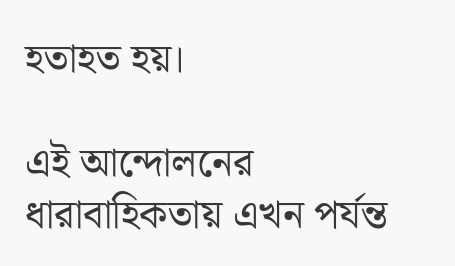হতাহত হয়।

এই আন্দোলনের ধারাবাহিকতায় এখন পর্যন্ত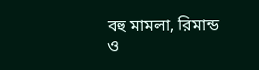বহু মামলা, রিমান্ড ও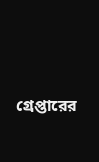গ্রেপ্তারের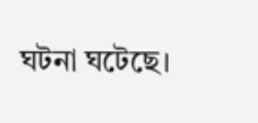ঘটনা ঘটেছে।